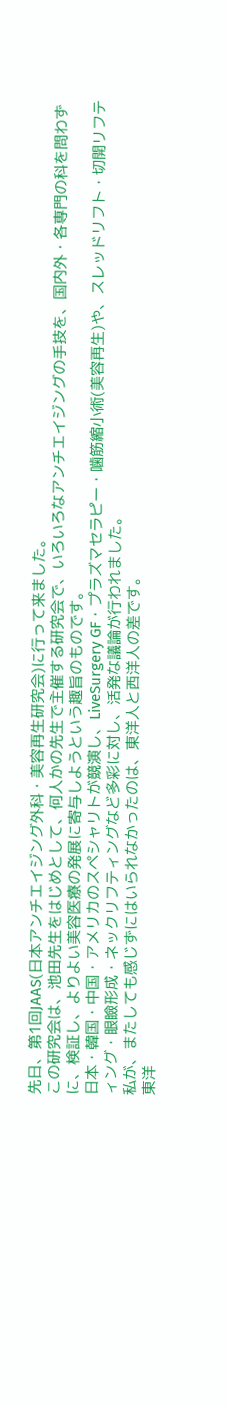先日、第1回JAAS(日本アンチエイジング外科・美容再生研究会)に行って来ました。
この研究会は、池田先生をはじめとして、何人かの先生で主催する研究会で、いろいろなアンチエイジングの手技を、国内外・各専門の科を問わずに、検証し、よりよい美容医療の発展に寄与しようという趣旨のものです。
日本・韓国・中国・アメリカのスペシャリトが競演し、LiveSurgery GF・プラズマセラピー・噛筋縮小術(美容再生)や、スレッドリフト・切開リフティング・眼瞼形成・ネックリフティングなど多彩に対し、活発な議論が行われました。
私が、またしても感じずにはいられなかったのは、東洋人と西洋人の差です。
東洋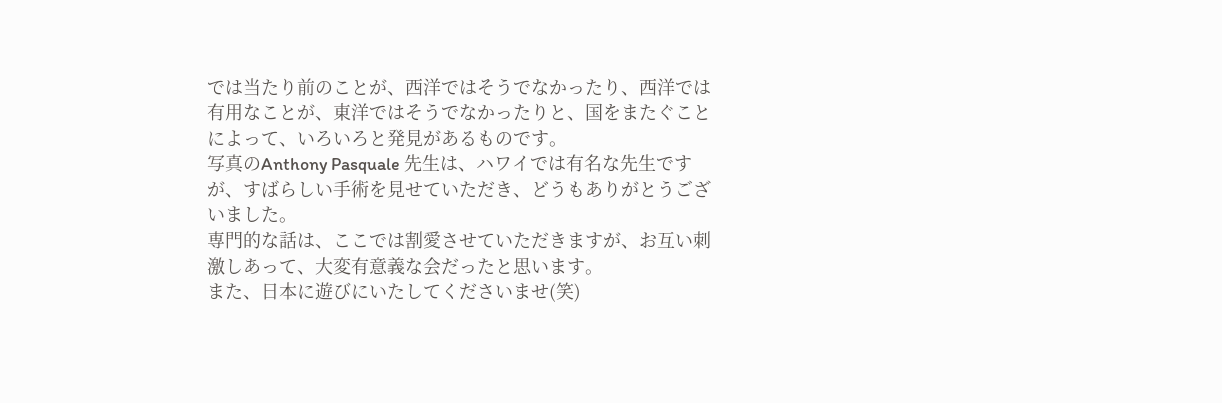では当たり前のことが、西洋ではそうでなかったり、西洋では有用なことが、東洋ではそうでなかったりと、国をまたぐことによって、いろいろと発見があるものです。
写真のAnthony Pasquale 先生は、ハワイでは有名な先生ですが、すばらしい手術を見せていただき、どうもありがとうございました。
専門的な話は、ここでは割愛させていただきますが、お互い刺激しあって、大変有意義な会だったと思います。
また、日本に遊びにいたしてくださいませ(笑)